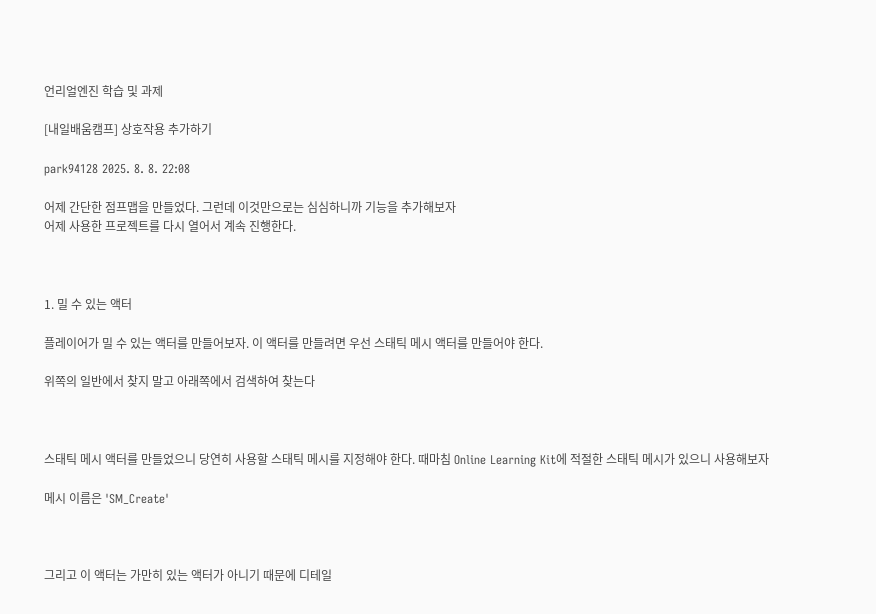언리얼엔진 학습 및 과제

[내일배움캠프] 상호작용 추가하기

park94128 2025. 8. 8. 22:08

어제 간단한 점프맵을 만들었다. 그런데 이것만으로는 심심하니까 기능을 추가해보자
어제 사용한 프로젝트를 다시 열어서 계속 진행한다.



1. 밀 수 있는 액터

플레이어가 밀 수 있는 액터를 만들어보자. 이 액터를 만들려면 우선 스태틱 메시 액터를 만들어야 한다.

위쪽의 일반에서 찾지 말고 아래쪽에서 검색하여 찾는다



스태틱 메시 액터를 만들었으니 당연히 사용할 스태틱 메시를 지정해야 한다. 때마침 Online Learning Kit에 적절한 스태틱 메시가 있으니 사용해보자

메시 이름은 'SM_Create'



그리고 이 액터는 가만히 있는 액터가 아니기 때문에 디테일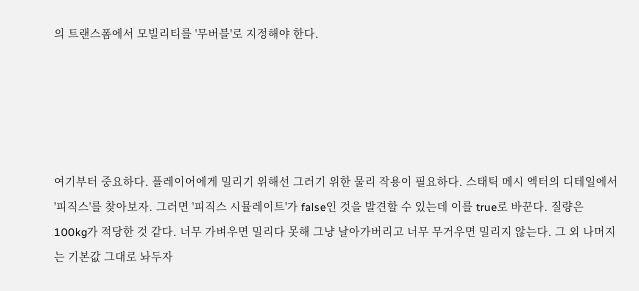의 트랜스폼에서 모빌리티를 '무버블'로 지정해야 한다.





여기부터 중요하다. 플레이어에게 밀리기 위해선 그러기 위한 물리 작용이 필요하다. 스태틱 메시 엑터의 디테일에서 '피직스'를 찾아보자. 그러면 '피직스 시뮬레이트'가 false인 것을 발견할 수 있는데 이를 true로 바꾼다. 질량은 100kg가 적당한 것 같다. 너무 가벼우면 밀리다 못해 그냥 날아가버리고 너무 무거우면 밀리지 않는다. 그 외 나머지는 기본값 그대로 놔두자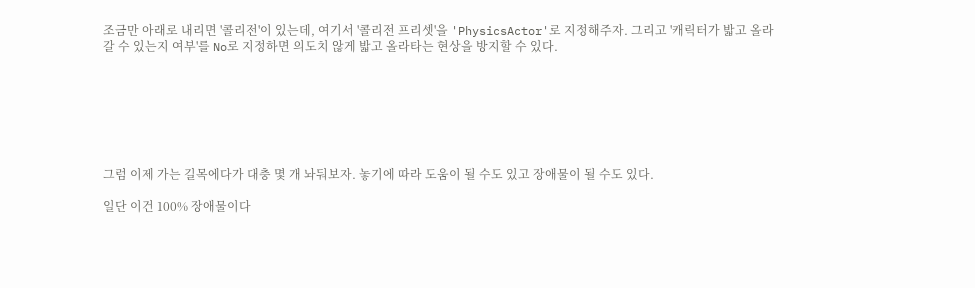조금만 아래로 내리면 '콜리전'이 있는데, 여기서 '콜리전 프리셋'을 'PhysicsActor'로 지정해주자. 그리고 '캐릭터가 밟고 올라갈 수 있는지 여부'를 No로 지정하면 의도치 않게 밟고 올라타는 현상을 방지할 수 있다.







그럼 이제 가는 길목에다가 대충 몇 개 놔둬보자. 놓기에 따라 도움이 될 수도 있고 장애물이 될 수도 있다.

일단 이건 100% 장애물이다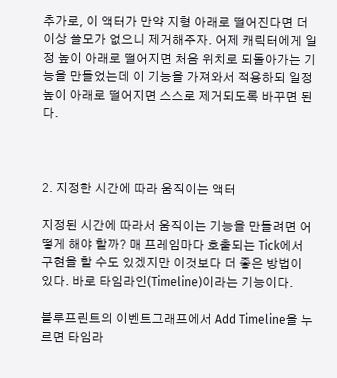추가로, 이 액터가 만약 지형 아래로 떨어진다면 더이상 쓸모가 없으니 제거해주자. 어제 캐릭터에게 일정 높이 아래로 떨어지면 처음 위치로 되돌아가는 기능을 만들었는데 이 기능을 가져와서 적용하되 일정 높이 아래로 떨어지면 스스로 제거되도록 바꾸면 된다.



2. 지정한 시간에 따라 움직이는 액터

지정된 시간에 따라서 움직이는 기능을 만들려면 어떻게 해야 할까? 매 프레임마다 호출되는 Tick에서 구현을 할 수도 있겠지만 이것보다 더 좋은 방법이 있다. 바로 타임라인(Timeline)이라는 기능이다.

블루프린트의 이벤트그래프에서 Add Timeline을 누르면 타임라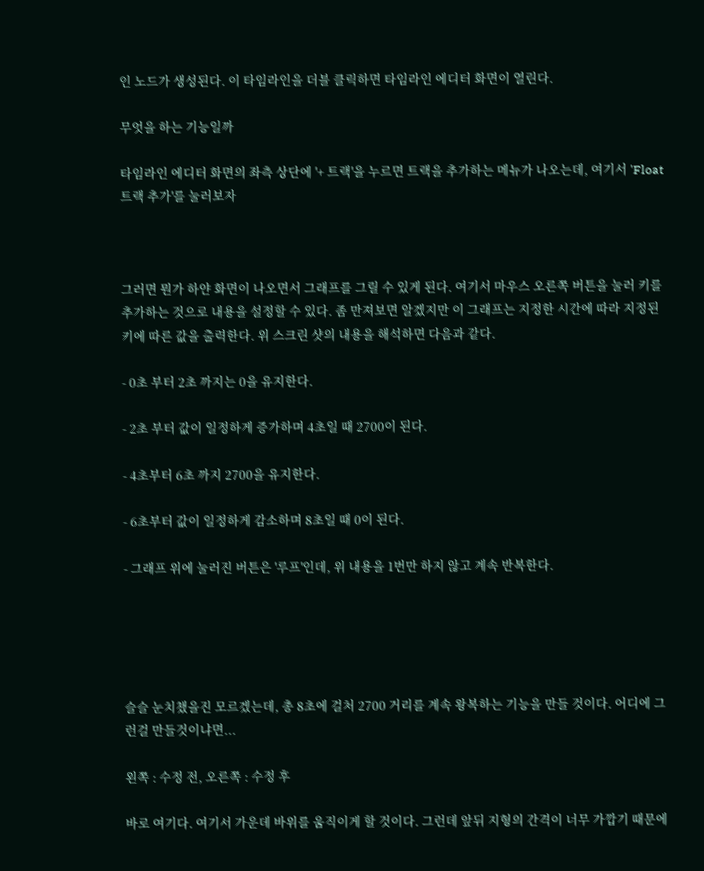인 노드가 생성된다. 이 타임라인을 더블 클릭하면 타임라인 에디터 화면이 열린다.

무엇을 하는 기능일까

타임라인 에디터 화면의 좌측 상단에 '+ 트랙'을 누르면 트랙을 추가하는 메뉴가 나오는데, 여기서 'Float 트랙 추가'를 눌러보자



그러면 뭔가 하얀 화면이 나오면서 그래프를 그릴 수 있게 된다. 여기서 마우스 오른쪽 버튼을 눌러 키를 추가하는 것으로 내용을 설정할 수 있다. 좀 만져보면 알겠지만 이 그래프는 지정한 시간에 따라 지정된 키에 따른 값을 출력한다. 위 스크린 샷의 내용을 해석하면 다음과 같다.

- 0초 부터 2초 까지는 0을 유지한다.

- 2초 부터 값이 일정하게 증가하며 4초일 때 2700이 된다.

- 4초부터 6초 까지 2700을 유지한다.

- 6초부터 값이 일정하게 감소하며 8초일 때 0이 된다.

- 그래프 위에 눌러진 버튼은 '루프'인데, 위 내용을 1번만 하지 않고 계속 반복한다.





슬슬 눈치챘을진 모르겠는데, 총 8초에 걸처 2700 거리를 계속 왕복하는 기능을 만들 것이다. 어디에 그런걸 만들것이냐면...

왼쪽 : 수정 전, 오른쪽 : 수정 후

바로 여기다. 여기서 가운데 바위를 움직이게 할 것이다. 그런데 앞뒤 지형의 간격이 너무 가깝기 때문에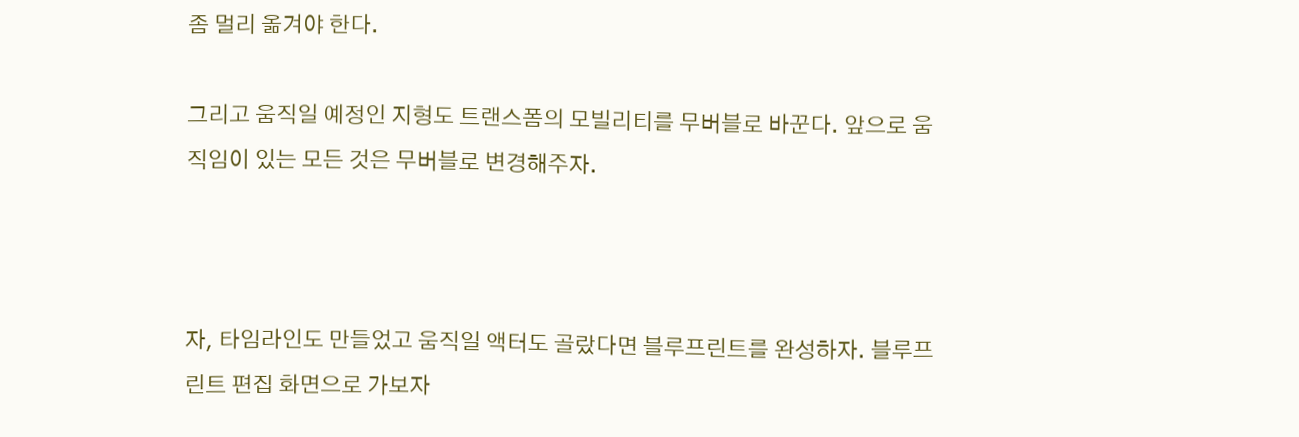좀 멀리 옮겨야 한다.

그리고 움직일 예정인 지형도 트랜스폼의 모빌리티를 무버블로 바꾼다. 앞으로 움직임이 있는 모든 것은 무버블로 변경해주자.



자, 타임라인도 만들었고 움직일 액터도 골랐다면 블루프린트를 완성하자. 블루프린트 편집 화면으로 가보자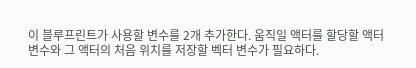이 블루프린트가 사용할 변수를 2개 추가한다. 움직일 액터를 할당할 액터 변수와 그 액터의 처음 위치를 저장할 벡터 변수가 필요하다.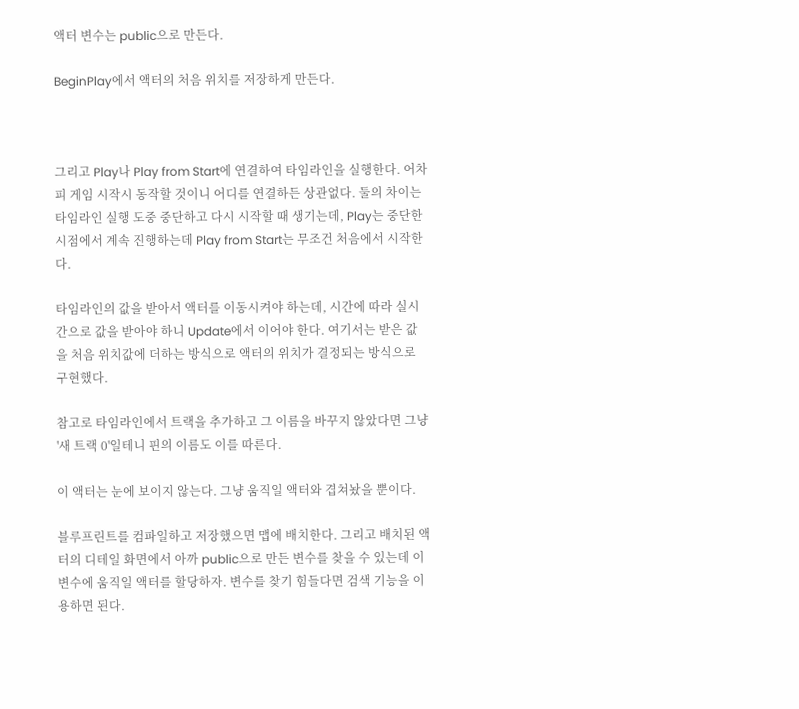액터 변수는 public으로 만든다.

BeginPlay에서 액터의 처음 위치를 저장하게 만든다.



그리고 Play나 Play from Start에 연결하여 타임라인을 실행한다. 어차피 게임 시작시 동작할 것이니 어디를 연결하든 상관없다. 둘의 차이는 타임라인 실행 도중 중단하고 다시 시작할 때 생기는데, Play는 중단한 시점에서 계속 진행하는데 Play from Start는 무조건 처음에서 시작한다.

타임라인의 값을 받아서 액터를 이동시켜야 하는데, 시간에 따라 실시간으로 값을 받아야 하니 Update에서 이어야 한다. 여기서는 받은 값을 처음 위치값에 더하는 방식으로 액터의 위치가 결정되는 방식으로 구현했다.

참고로 타임라인에서 트랙을 추가하고 그 이름을 바꾸지 않았다면 그냥 '새 트랙 0'일테니 핀의 이름도 이를 따른다.

이 액터는 눈에 보이지 않는다. 그냥 움직일 액터와 겹쳐놨을 뿐이다.

블루프린트를 컴파일하고 저장했으면 맵에 배치한다. 그리고 배치된 액터의 디테일 화면에서 아까 public으로 만든 변수를 찾을 수 있는데 이 변수에 움직일 액터를 할당하자. 변수를 찾기 힘들다면 검색 기능을 이용하면 된다.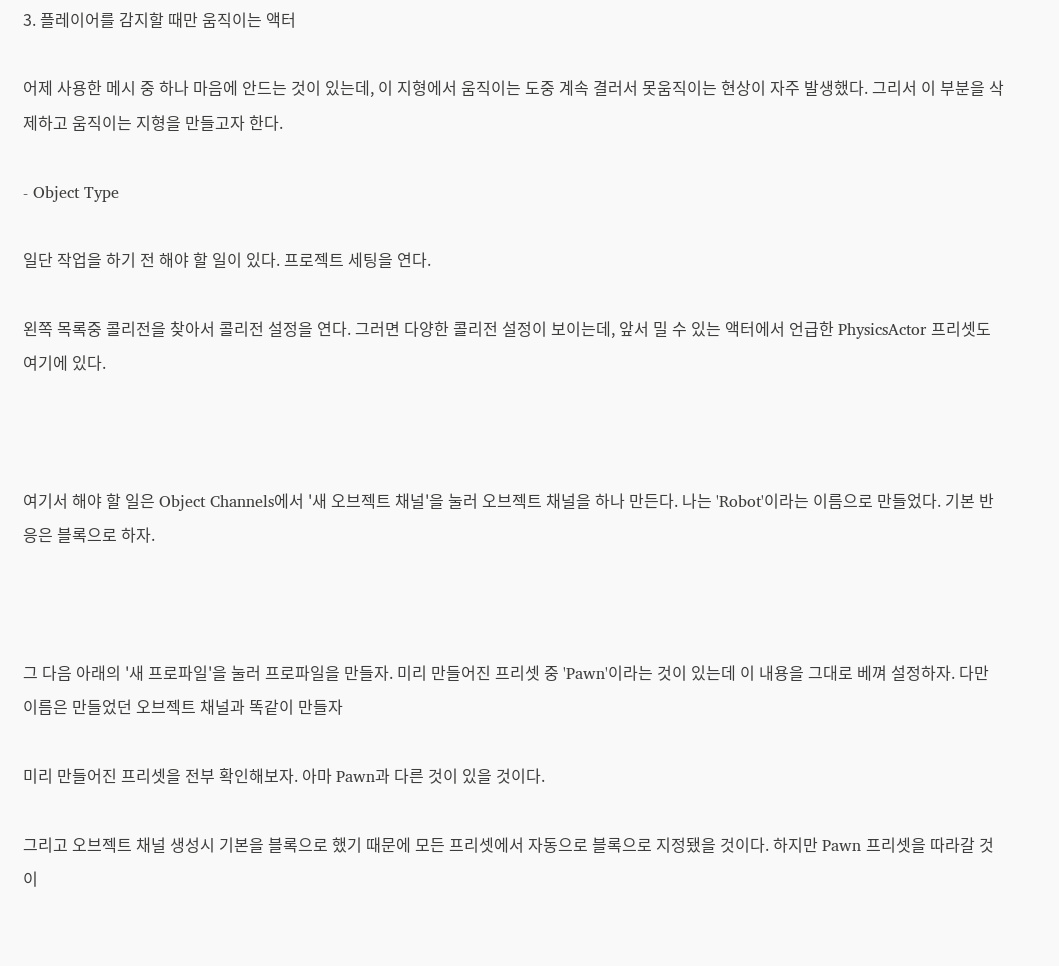3. 플레이어를 감지할 때만 움직이는 액터

어제 사용한 메시 중 하나 마음에 안드는 것이 있는데, 이 지형에서 움직이는 도중 계속 결러서 못움직이는 현상이 자주 발생했다. 그리서 이 부분을 삭제하고 움직이는 지형을 만들고자 한다.

- Object Type

일단 작업을 하기 전 해야 할 일이 있다. 프로젝트 세팅을 연다.

왼쪽 목록중 콜리전을 찾아서 콜리전 설정을 연다. 그러면 다양한 콜리전 설정이 보이는데, 앞서 밀 수 있는 액터에서 언급한 PhysicsActor 프리셋도 여기에 있다.



여기서 해야 할 일은 Object Channels에서 '새 오브젝트 채널'을 눌러 오브젝트 채널을 하나 만든다. 나는 'Robot'이라는 이름으로 만들었다. 기본 반응은 블록으로 하자.



그 다음 아래의 '새 프로파일'을 눌러 프로파일을 만들자. 미리 만들어진 프리셋 중 'Pawn'이라는 것이 있는데 이 내용을 그대로 베껴 설정하자. 다만 이름은 만들었던 오브젝트 채널과 똑같이 만들자

미리 만들어진 프리셋을 전부 확인해보자. 아마 Pawn과 다른 것이 있을 것이다.

그리고 오브젝트 채널 생성시 기본을 블록으로 했기 때문에 모든 프리셋에서 자동으로 블록으로 지정됐을 것이다. 하지만 Pawn 프리셋을 따라갈 것이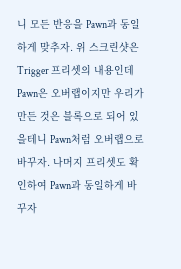니 모든 반응을 Pawn과 동일하게 맞추자. 위 스크린샷은 Trigger 프리셋의 내용인데 Pawn은 오버랩이지만 우리가 만든 것은 블록으로 되어 있을테니 Pawn처럼 오버랩으로 바꾸자. 나머지 프리셋도 확인하여 Pawn과 동일하게 바꾸자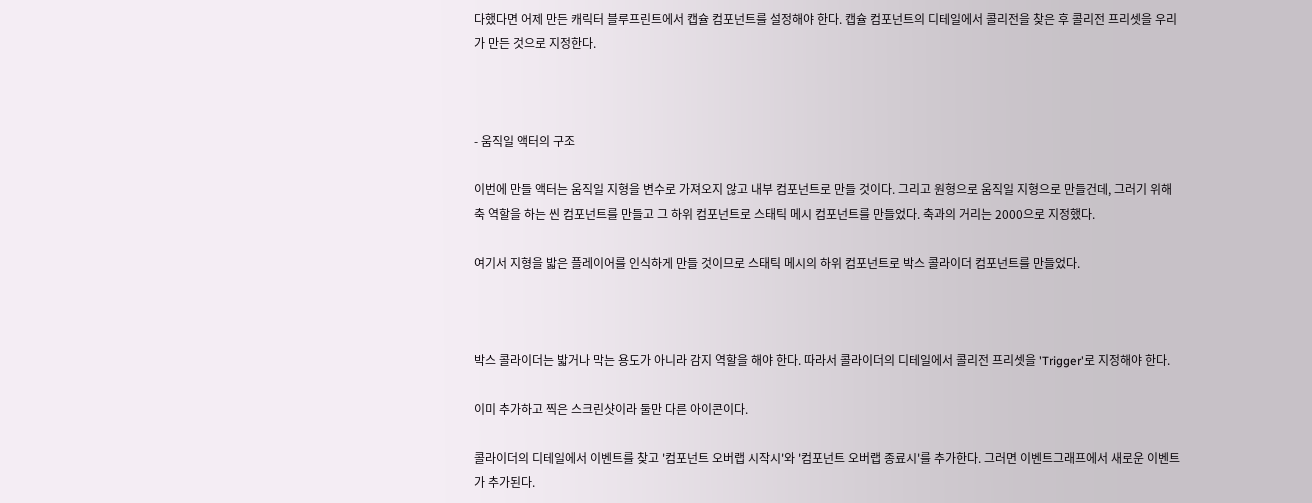다했다면 어제 만든 캐릭터 블루프린트에서 캡슐 컴포넌트를 설정해야 한다. 캡슐 컴포넌트의 디테일에서 콜리전을 찾은 후 콜리전 프리셋을 우리가 만든 것으로 지정한다.



- 움직일 액터의 구조

이번에 만들 액터는 움직일 지형을 변수로 가져오지 않고 내부 컴포넌트로 만들 것이다. 그리고 원형으로 움직일 지형으로 만들건데, 그러기 위해 축 역할을 하는 씬 컴포넌트를 만들고 그 하위 컴포넌트로 스태틱 메시 컴포넌트를 만들었다. 축과의 거리는 2000으로 지정했다.

여기서 지형을 밟은 플레이어를 인식하게 만들 것이므로 스태틱 메시의 하위 컴포넌트로 박스 콜라이더 컴포넌트를 만들었다.



박스 콜라이더는 밟거나 막는 용도가 아니라 감지 역할을 해야 한다. 따라서 콜라이더의 디테일에서 콜리전 프리셋을 'Trigger'로 지정해야 한다.

이미 추가하고 찍은 스크린샷이라 둘만 다른 아이콘이다.

콜라이더의 디테일에서 이벤트를 찾고 '컴포넌트 오버랩 시작시'와 '컴포넌트 오버랩 종료시'를 추가한다. 그러면 이벤트그래프에서 새로운 이벤트가 추가된다.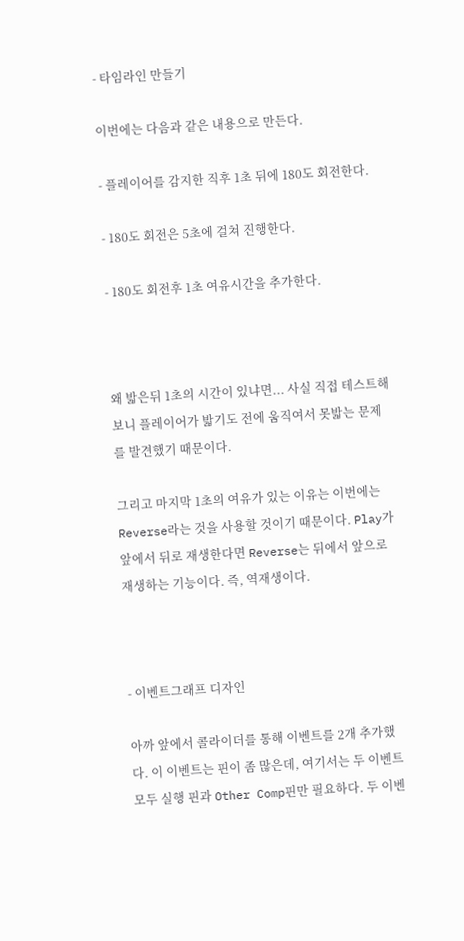- 타임라인 만들기

이번에는 다음과 같은 내용으로 만든다.

- 플레이어를 감지한 직후 1초 뒤에 180도 회전한다.

- 180도 회전은 5초에 걸쳐 진행한다.

- 180도 회전후 1초 여유시간을 추가한다.



왜 밟은뒤 1초의 시간이 있냐면... 사실 직접 테스트해보니 플레이어가 밟기도 전에 움직여서 못밟는 문제를 발견했기 때문이다.

그리고 마지막 1초의 여유가 있는 이유는 이번에는 Reverse라는 것을 사용할 것이기 때문이다. Play가 앞에서 뒤로 재생한다면 Reverse는 뒤에서 앞으로 재생하는 기능이다. 즉, 역재생이다.



- 이벤트그래프 디자인

아까 앞에서 콜라이더를 통해 이벤트를 2개 추가했다. 이 이벤트는 핀이 좀 많은데, 여기서는 두 이벤트 모두 실행 핀과 Other Comp핀만 필요하다. 두 이벤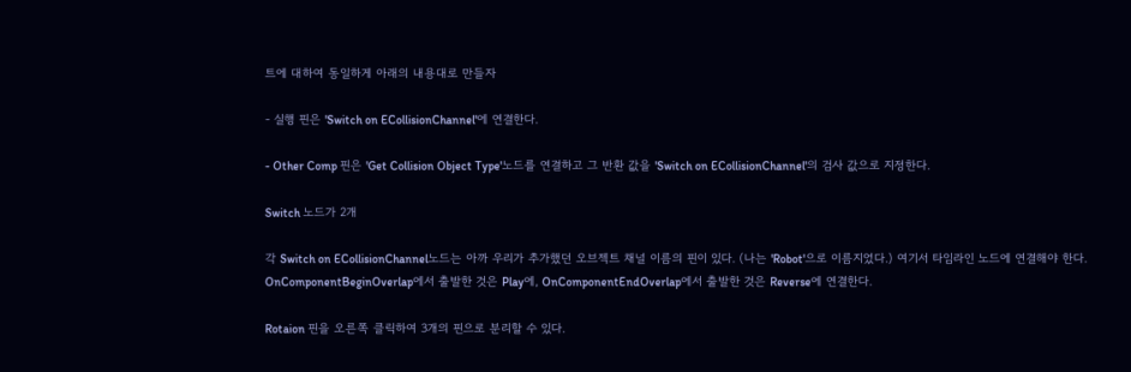트에 대하여 동일하게 아래의 내용대로 만들자

- 실행 핀은 'Switch on ECollisionChannel'에 연결한다.

- Other Comp 핀은 'Get Collision Object Type'노드를 연결하고 그 반환 값을 'Switch on ECollisionChannel'의 검사 값으로 지정한다.

Switch 노드가 2개

각 Switch on ECollisionChannel노드는 아까 우리가 추가했던 오브젝트 채널 이름의 핀이 있다. (나는 'Robot'으로 이름지었다.) 여기서 타임라인 노드에 연결해야 한다. OnComponentBeginOverlap에서 출발한 것은 Play에, OnComponentEndOverlap에서 출발한 것은 Reverse에 연결한다.

Rotaion 핀을 오른쪽 클릭하여 3개의 핀으로 분리할 수 있다.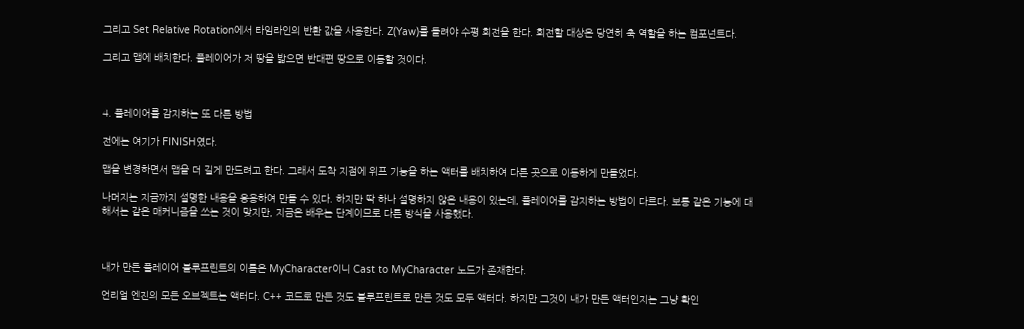그리고 Set Relative Rotation에서 타임라인의 반환 값을 사용한다. Z(Yaw)를 돌려야 수평 회전을 한다. 회전할 대상은 당연히 축 역할을 하는 컴포넌트다.

그리고 맵에 배치한다. 플레이어가 저 땅을 밟으면 반대편 땅으로 이동할 것이다.



4. 플레이어를 감지하는 또 다른 방법

전에는 여기가 FINISH였다.

맵을 변경하면서 맵을 더 길게 만드려고 한다. 그래서 도착 지점에 위프 기능을 하는 액터를 배치하여 다른 곳으로 이동하게 만들었다.

나머지는 지금까지 설명한 내용을 응용하여 만들 수 있다. 하지만 딱 하나 설명하지 않은 내용이 있는데, 플레이어를 감지하는 방법이 다르다. 보통 같은 기능에 대해서는 같은 매커니즘을 쓰는 것이 맞지만, 지금은 배우는 단계이므로 다른 방식을 사용했다.



내가 만든 플레이어 블루프린트의 이름은 MyCharacter이니 Cast to MyCharacter 노드가 존재한다.

언리얼 엔진의 모든 오브젝트는 액터다. C++ 코드로 만든 것도 블루프린트로 만든 것도 모두 액터다. 하지만 그것이 내가 만든 액터인지는 그냥 확인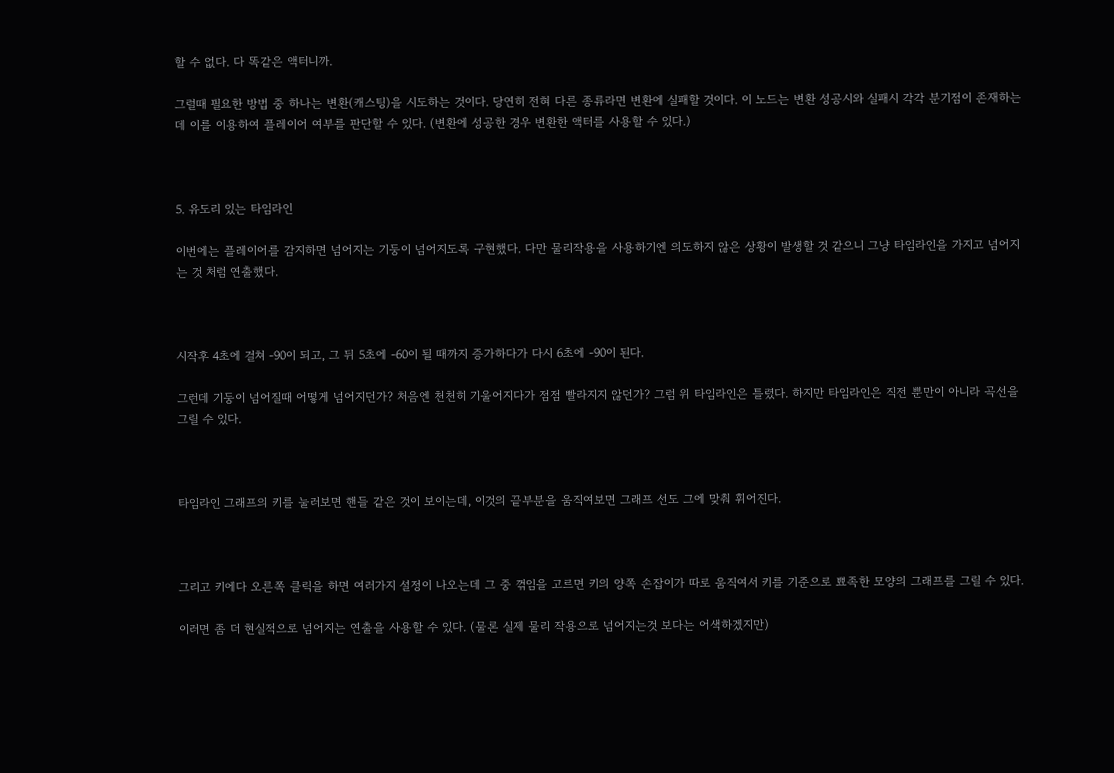할 수 없다. 다 똑같은 액터니까.

그럴때 필요한 방법 중 하나는 변환(캐스팅)을 시도하는 것이다. 당연히 전혀 다른 종류라면 변환에 실패할 것이다. 이 노드는 변환 성공시와 실패시 각각 분기점이 존재하는데 이를 이용하여 플레이어 여부를 판단할 수 있다. (변환에 성공한 경우 변환한 액터를 사용할 수 있다.)



5. 유도리 있는 타임라인

이번에는 플레이어를 감지하면 넘어지는 기둥이 넘어지도록 구현했다. 다만 물리작용을 사용하기엔 의도하지 않은 상황이 발생할 것 같으니 그냥 타임라인을 가지고 넘어지는 것 처럼 연출했다.



시작후 4초에 걸쳐 -90이 되고, 그 뒤 5초에 -60이 될 때까지 증가하다가 다시 6초에 -90이 된다.

그런데 기둥이 넘어질때 어떻게 넘어지던가? 처음엔 천천히 기울어지다가 점점 빨라지지 않던가? 그럼 위 타임라인은 틀렸다. 하지만 타임라인은 직전 뿐만이 아니라 곡선을 그릴 수 있다.



타임라인 그래프의 키를 눌러보면 핸들 같은 것이 보이는데, 이것의 끝부분을 움직여보면 그래프 선도 그에 맞춰 휘어진다.



그리고 키에다 오른쪽 클릭을 하면 여러가지 설정이 나오는데 그 중 꺾임을 고르면 키의 양쪽 손잡이가 따로 움직여서 키를 기준으로 뾰족한 모양의 그래프를 그릴 수 있다.

이러면 좀 더 현실적으로 넘어지는 연출을 사용할 수 있다. (물론 실제 물리 작용으로 넘어지는것 보다는 어색하겠지만)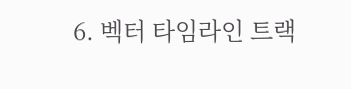6. 벡터 타임라인 트랙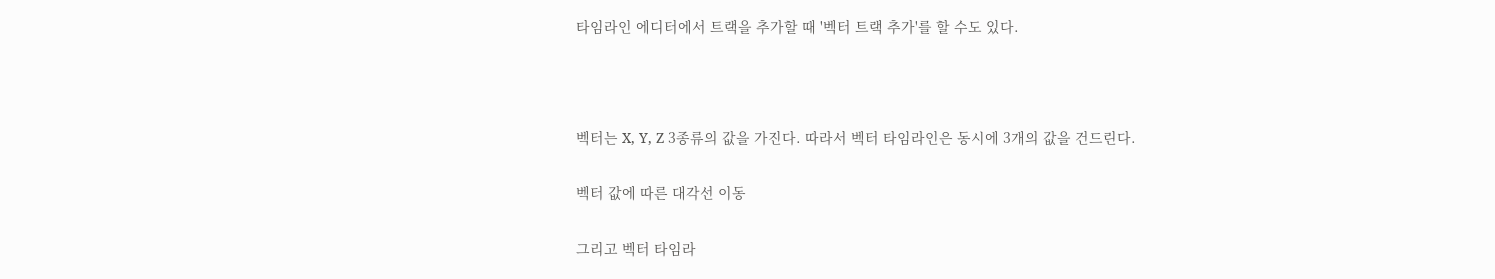타임라인 에디터에서 트랙을 추가할 때 '벡터 트랙 추가'를 할 수도 있다.



벡터는 X, Y, Z 3종류의 값을 가진다. 따라서 벡터 타임라인은 동시에 3개의 값을 건드린다.

벡터 값에 따른 대각선 이동

그리고 벡터 타임라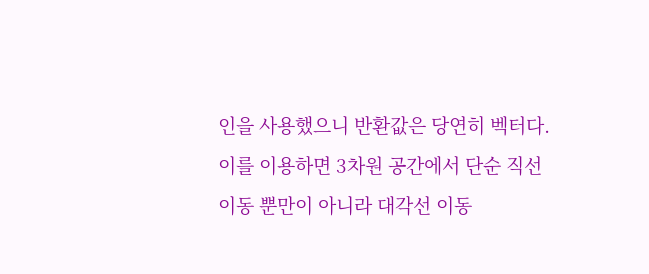인을 사용했으니 반환값은 당연히 벡터다. 이를 이용하면 3차원 공간에서 단순 직선 이동 뿐만이 아니라 대각선 이동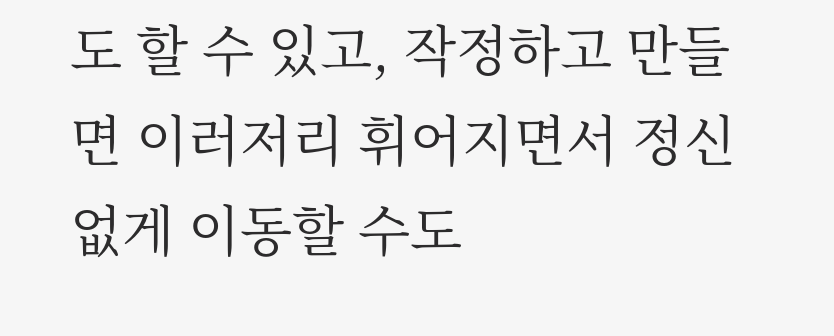도 할 수 있고, 작정하고 만들면 이러저리 휘어지면서 정신없게 이동할 수도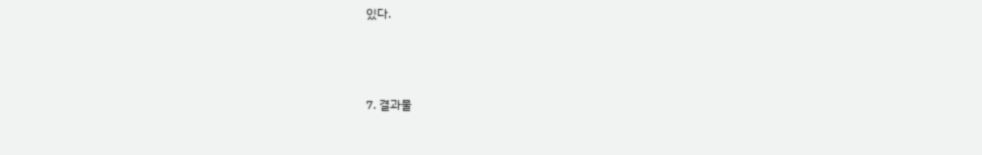있다.



7. 결과물